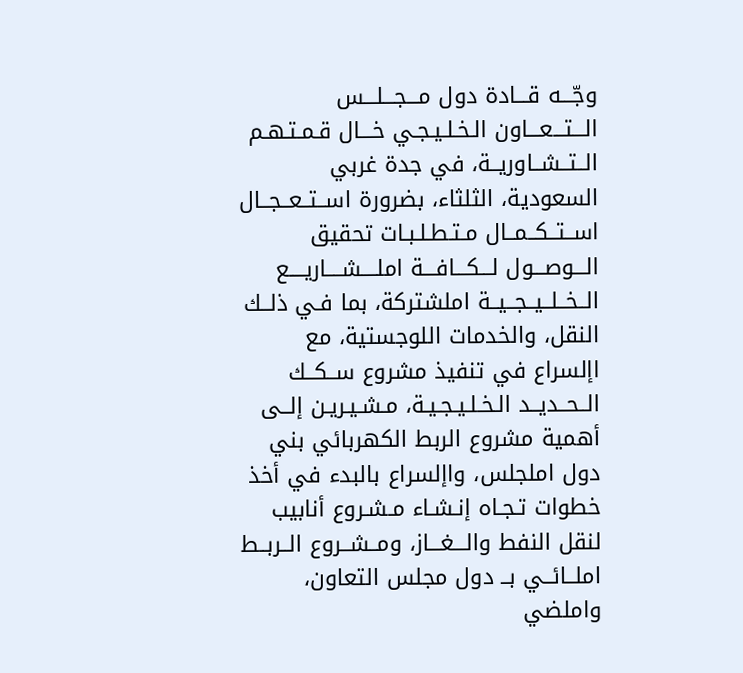وجّـــه قـــادة دول مـــجـــلـــس الـــتـــعـــاون الـخـلـيـجـي خـــال قـمـتـهـم الــتــشــاوريــة، في جدة غربي السعودية، الثلثاء، بضرورة اســتــعــجــال اســتــكــمــال مـتـطـلـبـات تحقيق الـــوصـــول لـــكـــافـــة املــــشــــاريــــع الــخــلــيــجــيــة املشتركة، بما فـي ذلــك النقل، والخدمات اللوجستية، مع اإلسراع في تنفيذ مشروع ســكــك الــحــديــد الـخـلـيـجـيـة، مـشـيـريـن إلــى أهمية مشروع الربط الكهربائي بني دول املجلس، واإلسراع بالبدء في أخذ خطوات تـجـاه إنـشـاء مـشـروع أنابيب لنقل النفط والـــغـــاز، ومــشــروع الــربــط املــائــي بــ دول مجلس التعاون، واملضي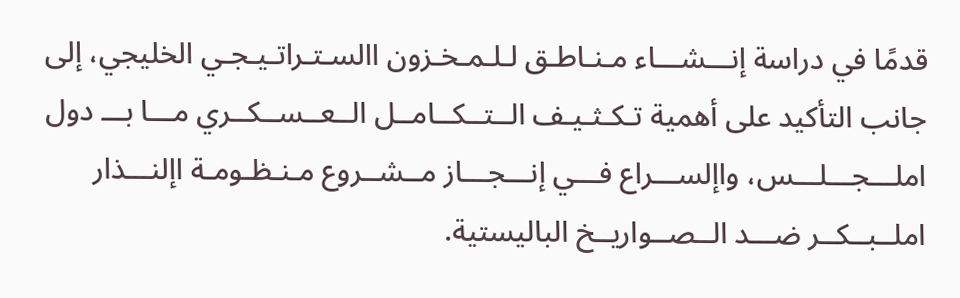قدمًا في دراسة إنـــشـــاء مـنـاطـق لـلـمـخـزون االسـتـراتـيـجـي الخليجي، إلى جانب التأكيد على أهمية تـكـثـيـف الــتــكــامــل الــعــســكــري مـــا بـــ دول املـــجـــلـــس، واإلســـراع فـــي إنـــجـــاز مــشــروع مـنـظـومـة اإلنـــذار املــبــكــر ضـــد الــصــواريــخ الباليستية.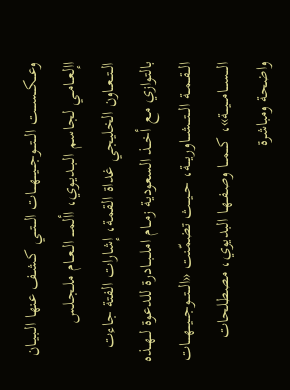وعـــكـــســـت الـــتـــوجـــيـــهـــات الـــتـــي كـشـف عنها الـبـيـان اإلعــامــي لجاسم الـبـديـوي، األمــــ الــعــام ملـجـلـس الــتــعــاون الخليجي غداة القمة، إشارات الفتة جاءت بالتوازي مـع أخــذ السعودية زمــام املــبــادرة للدعوة لــهــذه الــقــمــة الـــتـــشـــاوريـــة، حــيــث تضمّنت «الـــتـــوجـــيـــهـــات الـــســـامـــيـــة»، كـــمـــا وصـفـهـا البديوي، مصطلحات واضحة ومباشرة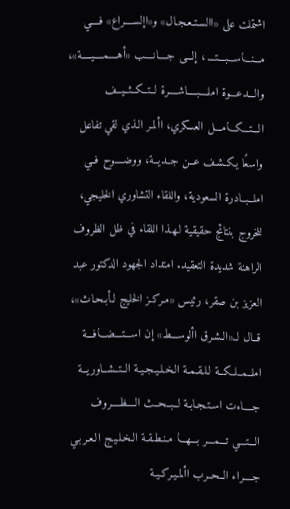اشتملت على «االسـتـعـجـال» و«اإلســــراع» فــــي مـــنـــاســـبـــتـــ ، إلـــى جــــانــــب «أهــــمــــيــــة»، والـــدعـــوة املــــبــــاشــــرة لــتــكــثــيــف الـــتـــكـــامـــل العسكري، األمـر الـذي لقي تفاعل واسعًا يـكـشـف عــن جــديــة، ووضــــوح فــي املــبــادرة السعودية، واللقاء التشاوري الخليجي، للخروج بنتائج حقيقية لـهـذا اللقاء في ظل الظروف الراهنة شديدة التعقيد. امتداد الجهود الدكتور عبد العزيز بن صقر، رئيس «مـركـز الخليج لـأبـحـاث»، قــال لــ«الـشـرق األوســـط» إن اســـتـــضـــافـــة املــمــلــكــة لـلـقـمـة الـخـلـيـجـيـة الــتــشــاوريــة جــــاءت اسـتـجـابـة لــبــحــث الــــظــــروف الـــتـــي تـــمـــر بـــهـــا مـنـطـقـة الـخـلـيـج الـعـربـي جــــراء الــحــرب األمـيـركـيـة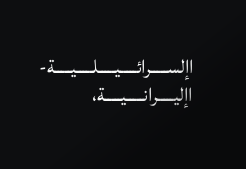اإلســـــرائـــــيـــــلـــــيـــــة-اإليـــــرانـــــيـــــة،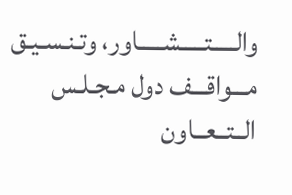والـــــتـــــشـــــاور، وتـنـسـيـق مـــواقـــف دول مـجـلـس الــتــعــاون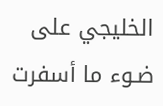الخليجي على ضـوء ما أسفرت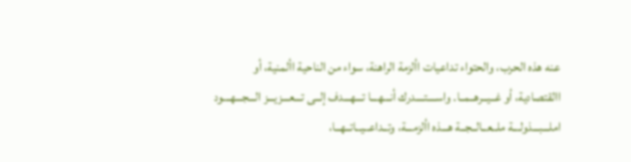عنه هذه الحرب، والحتواء تداعيات األزمة الراهنة، سواء من الناحية األمنية، أو االقتصادية، أو غــيــرهــمــا. واســــتــــدرك أنـــهـــا تـــهـــدف إلــى تـــعـــزيـــز الـــجـــهـــود املـــبـــذولـــة ملــعــالــجــة هـــذه األزمـــة، وتــداعــيــاتــهــا،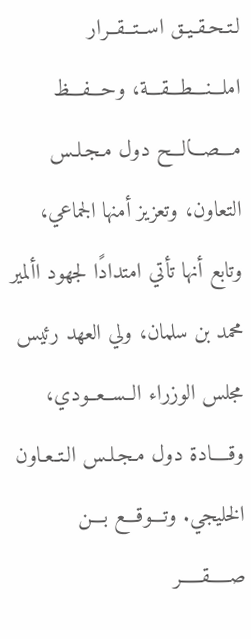لـتـحـقـيـق اســتــقــرار املـــنـــطـــقـــة، وحـــفـــظ مـــصـــالـــح دول مـجـلـس التعاون، وتعزيز أمنها الجماعي، وتابع أنها تأتي امتدادًا لجهود األمير محمد بن سلمان، ولي العهد رئيس مجلس الوزراء الــســعــودي، وقــــادة دول مـجـلـس الـتـعـاون الخليجي. وتـــوقـــع بـــن صـــــقـــــر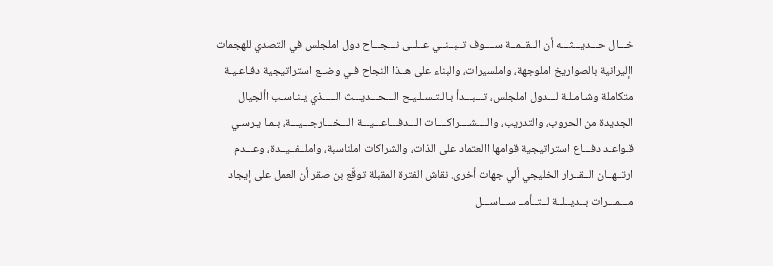خـــال حـــديـــثـــه أن الــقــمــة ســــوف تــبــنــي عــلــى نـــجـــاح دول املجلس في التصدي للهجمات اإليرانية بالصواريخ املوجهة، واملسيرات، والبناء على هــذا النجاح فـي وضــع استراتيجية دفـاعـيـة متكاملة وشـامـلـة لـــدول املجلس، تـــبـــدأ بـالـتـسـلـيـح الـــحـــديـــث الـــــذي يـنـاسـب األجيال الجديدة من الحروب، والتدريب، والــــشــــراكــــات الـــدفـــاعـــيـــة الـــخـــارجـــيـــة، بـمـا يـرسـي قـواعـد دفـــاع استراتيجية قوامها االعتماد على الذات، والشراكات املناسبة، واملــفــيــدة، وعـــدم ارتــهــان الــقــرار الخليجي ألي جهات أخرى. نقاش الفترة المقبلة توقّع بن صقر أن العمل على إيجاد مـــمـــرات بــديــلــة لــتــأمــ ســـاســـل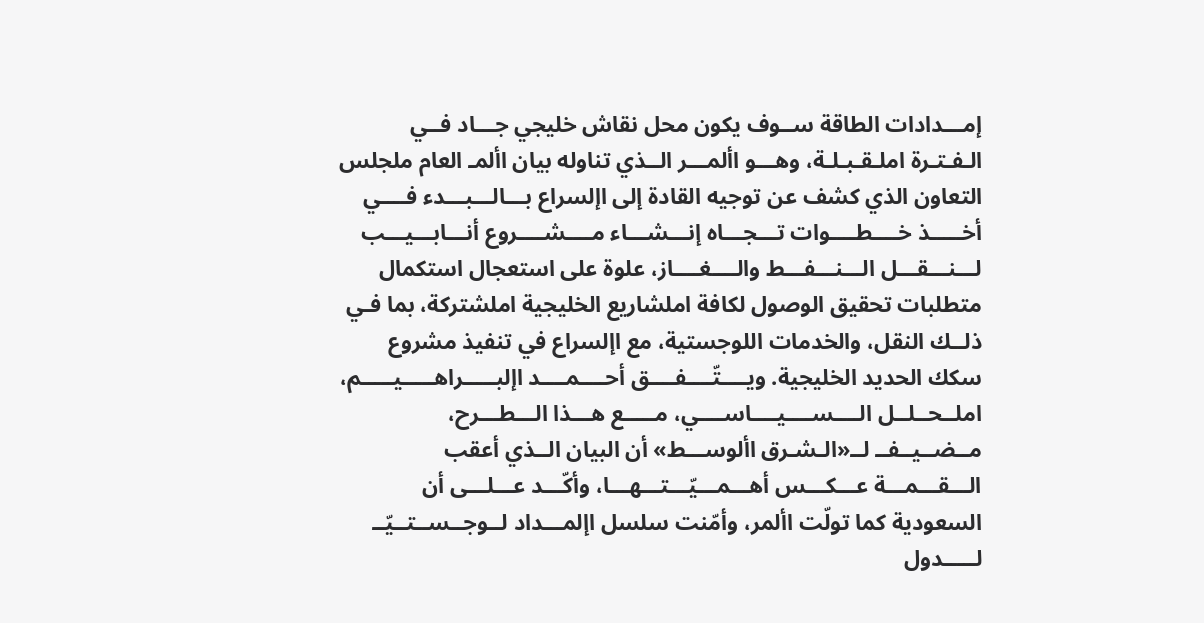إمـــدادات الطاقة ســوف يكون محل نقاش خليجي جـــاد فــي الـفـتـرة املـقـبـلـة، وهـــو األمـــر الــذي تناوله بيان األمـ العام ملجلس التعاون الذي كشف عن توجيه القادة إلى اإلسراع بـــالـــبـــدء فــــي أخـــــذ خــــطــــوات تـــجـــاه إنـــشـــاء مــــشــــروع أنـــابـــيـــب لـــنـــقـــل الـــنـــفـــط والــــغــــاز، علوة على استعجال استكمال متطلبات تحقيق الوصول لكافة املشاريع الخليجية املشتركة، بما فـي ذلــك النقل، والخدمات اللوجستية، مع اإلسراع في تنفيذ مشروع سكك الحديد الخليجية. ويــــتّــــفــــق أحــــمــــد اإلبـــــراهـــــيـــــم، املــحــلــل الــــســــيــــاســــي، مـــــع هـــذا الـــطـــرح، مــضــيــفــ لــ«الـشـرق األوســـط» أن البيان الــذي أعقب الـــقـــمـــة عـــكـــس أهـــمـــيّـــتـــهـــا، وأكّـــد عـــلـــى أن السعودية كما تولّت األمر، وأمّنت سلسل اإلمـــداد لــوجــســتــيّــ لـــــدول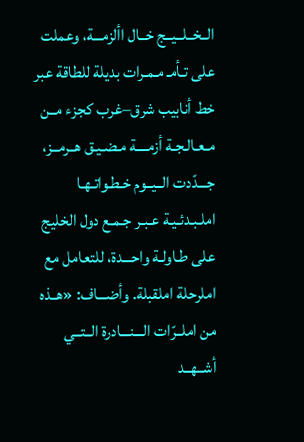الــخــلــيــج خــال األزمـــة، وعملت على تـأمـ مـمـرات بديلة للطاقة عبر خط أنابيب شرق–غرب كجزء مــن مـعـالـجـة أزمــــة مـضـيـق هــرمــز، جـــدّدت الــيــوم خـطـواتـهـا املـبـدئـيـة عـبـر جـمـع دول الخليج على طـاولـة واحـــدة، للتعامل مع املرحلة املقبلة. وأضـــاف: «هــذه من املــرّات الـــنـــادرة الــتــي أشــهــد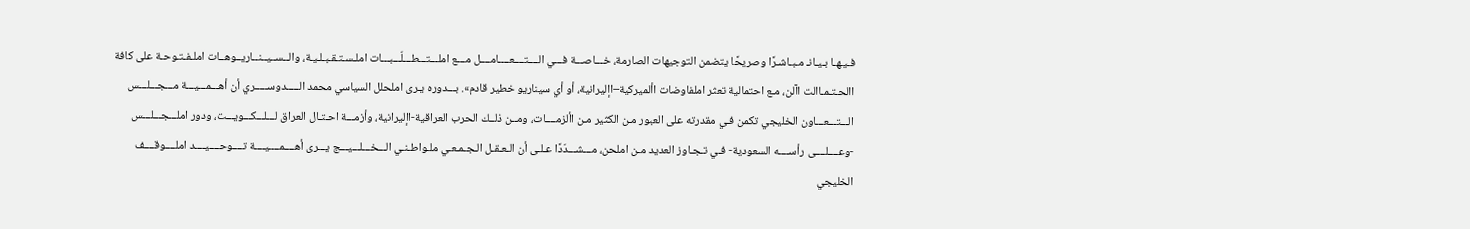فـيـهـا بـيـانـ مـبـاشـرًا وصريحًا يتضمن التوجيهات الصارمة، خـــاصـــة فـــي الــــتــــعــــامــــل مـــع املـــتـــطـــلّـــبـــات املـسـتـقـبـلـيـة، والــســيــنــاريــوهــات املـفـتـوحـة على كافة االحـتـمـاالت اآلن، مـع احتمالية تعثر املفاوضات األميركية–اإليرانية، أو أي سيناريو خطير قادم». بـــدوره يـرى املحلل السياسي محمد الـــــدوســـــري أن أهـــمـــيـــة مـــجـــلـــس الـــتـــعـــاون الخليجي تكمن فـي مقدرته على العبور مـن الكثير مـن األزمــــات، ومــن ذلــك الحرب العراقية-اإليرانية، وأزمـــة احـتـال العراق لـــلـــكـــويـــت، ودور املـــجـــلـــس -وعــــلــــى رأســــه السعودية- فـي تـجـاوز العديد مـن املحن، مـــشـــدّدًا عـلـى أن الـعـقـل الـجـمـعـي ملـواطـنـي الـــخـــلـــيـــج يـــرى أهــــمــــيــــة تــــوحــــيــــد املــــوقــــف الخليجي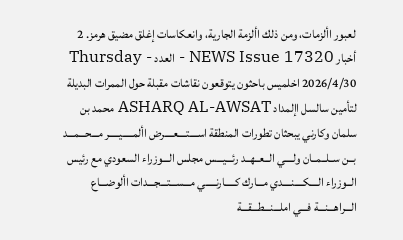لعبور األزمات، ومن ذلك األزمة الجارية، وانعكاسات إغلق مضيق هرمز. 2 أخبار NEWS Issue 17320 - العدد Thursday - 2026/4/30 اخلميس باحثون يتوقعون نقاشات مقبلة حول الممرات البديلة لتأمين سالسل اإلمداد ASHARQ AL-AWSAT محمد بن سلمان وكارني يبحثان تطورات المنطقة اســــتــــعــــرض األمـــــيـــــر مـــحـــمـــد بــن ســلــمــان ولــــي الــعــهــد رئـــيـــس مجلس الـــوزراء السعودي مع رئيس الــوزراء الــــكــــنــــدي مـــارك كـــــارنـــــي مـــســـتـــجـــدات األوضـــاع الـــراهـــنـــة فـــي املـــنـــطـــقـــة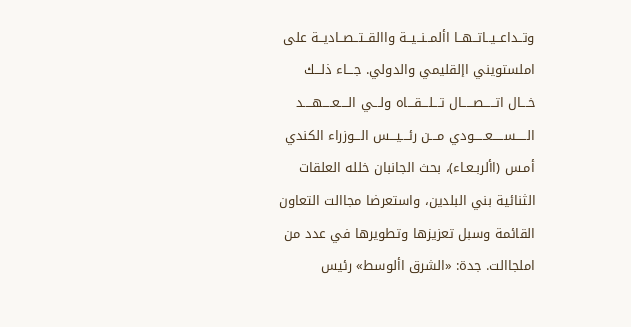وتــداعــيــاتــهــا األمــنــيــة واالقــتــصــاديــة على املستويني اإلقليمي والدولي. جـــاء ذلـــك خـــال اتـــــصـــــال تـــلـــقـــاه ولـــي الــــعــــهــــد الـــــســـــعـــــودي مـــن رئـــيـــس الـــوزراء الكندي أمـس (األربـعـاء)، بحث الجانبان خلله العلقات الثنائية بني البلدين، واستعرضا مجاالت التعاون القائمة وسبل تعزيزها وتطويرها في عدد من املجاالت. جدة: «الشرق األوسط» رئيس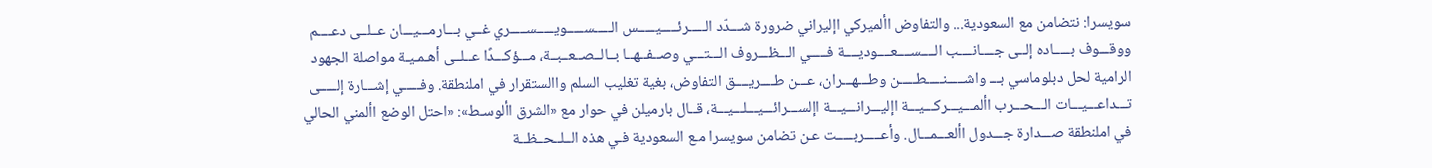سويسرا: نتضامن مع السعودية... والتفاوض األميركي اإليراني ضرورة شـــدّد الـــــرئـــــيـــــس الـــــســـــويـــــســـــري غــي بـــارمـــيـــان عــلــى دعــــم ووقـــوف بـــــاده إلــى جــــانــــب الــــســــعــــوديــــة فـــــي الـــظـــروف الـــتـــي وصــفــهــا بــالــصــعــبــة، مـــؤكـــدًا عــلــى أهـمـيـة مواصلة الجهود الرامية لحل دبلوماسي بـــ واشـــــنـــــطـــــن وطـــهـــران، عـــن طــــريــــق التفاوض، بغية تغليب السلم واالستقرار في املنطقة. وفـــــي إشـــارة إلـــــى تـــداعـــيـــات الـــحـــرب األمـــيـــركـــيـــة اإليـــرانـــيـــة اإلســـرائـــيـــلـــيـــة، قــال بارميلن في حوار مع «الشرق األوسـط»: «احتل الوضع األمني الحالي في املنطقة صـــدارة جـــدول األعـــمـــال. وأعـــــربـــــت عـن تضامن سويسرا مـع السعودية فـي هذه الــلــحــظــة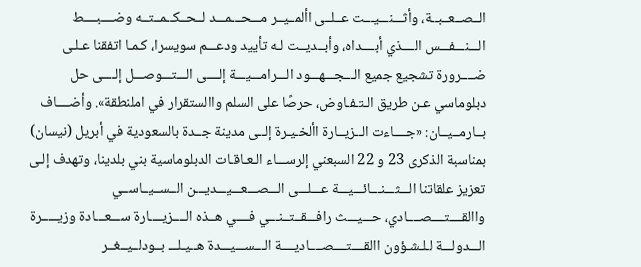الــصــعــبــة، وأثـــنـــيـــت عــلــى األمــيــر مـــحـــمـــد لــحــكــمــتــه وضــــبــــط الـــنـــفـــس الــــذي أبــــداه، وأبــديــت لـه تأييد ودعـــم سويسرا، كـمـا اتفقنا عـلـى ضــــرورة تشجيع جميع الـــجـــهـــود الـــرامـــيـــة إلــــى الـــتـــوصـــل إلــــى حل دبلوماسي عـن طريق الـتـفـاوض، حرصًا على السلم واالستقرار في املنطقة». وأضــــاف بــارمــيــان: «جــــاءت الــزيــارة األخـيـرة إلــى مدينة جــدة بالسعودية في أبريل (نيسان) بمناسبة الذكرى 23 و 22 السبعني إلرســـاء الـعـاقـات الدبلوماسية بني بلدينا، وتهدف إلـى تعزيز علقاتنا الـــثـــنـــائـــيـــة عـــلـــى الـــصـــعـــيـــديـــن الــســيــاســي واالقــــتــــصــــادي، حـــيـــث رافـــقــتــنـــي فــــي هــذه الــــزيــــارة ســـعـــادة وزيـــــرة الـــدولـــة لـلـشـؤون االقــــتــــصــــاديــــة الـــســـيـــدة هــيـلـــ بــودلــيــغــر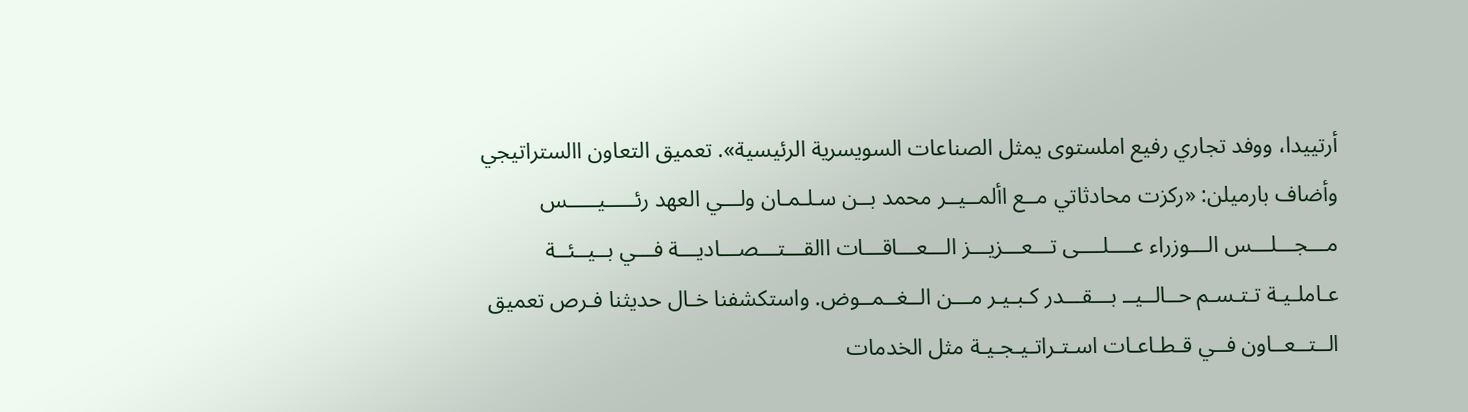أرتييدا، ووفد تجاري رفيع املستوى يمثل الصناعات السويسرية الرئيسية». تعميق التعاون االستراتيجي وأضاف بارميلن: «ركزت محادثاتي مــع األمــيــر محمد بــن سـلـمـان ولـــي العهد رئـــــيـــــس مـــجـــلـــس الـــوزراء عــــلــــى تـــعـــزيـــز الـــعـــاقـــات االقـــتـــصـــاديـــة فـــي بــيــئــة عـاملـيـة تـتـسـم حــالــيــ بـــقـــدر كـبـيـر مـــن الــغــمــوض. واستكشفنا خـال حديثنا فـرص تعميق الــتــعــاون فــي قـطـاعـات اسـتـراتـيـجـيـة مثل الخدمات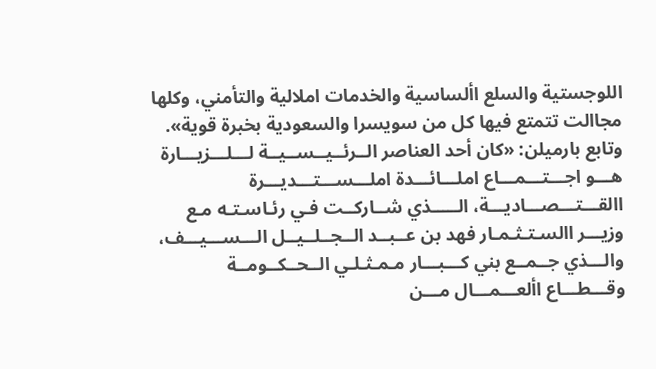اللوجستية والسلع األساسية والخدمات املالية والتأمني، وكلها مجاالت تتمتع فيها كل من سويسرا والسعودية بخبرة قوية». وتابع بارميلن: «كان أحد العناصر الــرئــيــســيــة لـــلـــزيـــارة هـــو اجـــتـــمـــاع املـــائـــدة املـــســـتـــديـــرة االقـــتـــصـــاديـــة، الـــــذي شــاركــت فـي رئـاسـتـه مـع وزيـــر االسـتـثـمـار فهد بن عــبــد الــجــلــيــل الـــســـيـــف، والـــذي جــمــع بني كـــبـــار مـمـثـلـي الــحــكــومــة وقـــطـــاع األعـــمـــال مـــن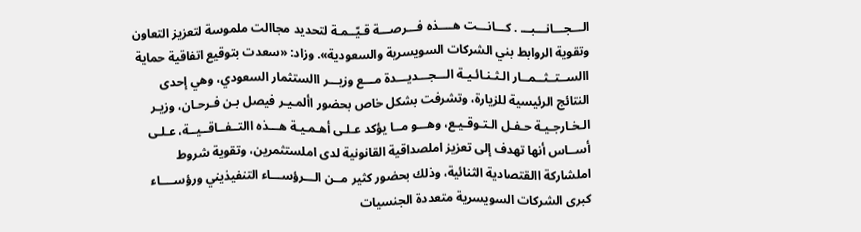الـــجـــانـــبـــ . كـــانـــت هــــذه فـــرصـــة قـيّــمـة لتحديد مجاالت ملموسة لتعزيز التعاون وتقوية الروابط بني الشركات السويسرية والسعودية». وزاد: «سعدت بتوقيع اتفاقية حماية االســتــثــمــار الـثـنـائـيـة الـــجـــديـــدة مـــع وزيـــر االستثمار السعودي، وهي إحدى النتائج الرئيسية للزيارة، وتشرفت بشكل خاص بحضور األمـيـر فيصل بـن فـرحـان، وزيـر الـخـارجـيـة حـفـل الـتـوقـيـع، وهـــو مــا يؤكد عـلـى أهـمـيـة هـــذه االتــفــاقــيــة، عـلـى أســاس أنها تهدف إلى تعزيز املصداقية القانونية لدى املستثمرين، وتقوية شروط املشاركة االقتصادية الثنائية، وذلك بحضور كثير مــن الـــرؤســـاء التنفيذيني ورؤســــاء كبرى الشركات السويسرية متعددة الجنسيات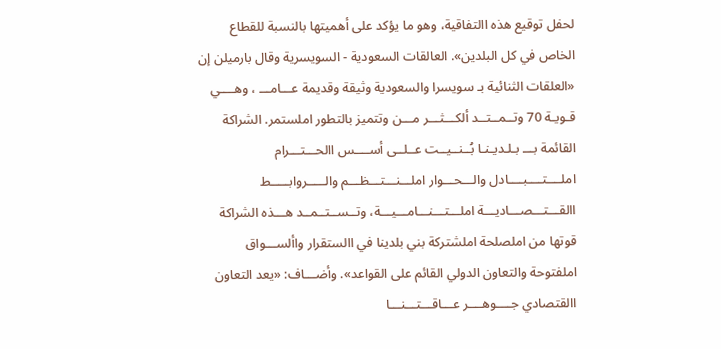لحفل توقيع هذه االتفاقية، وهو ما يؤكد على أهميتها بالنسبة للقطاع الخاص في كل البلدين». العالقات السعودية - السويسرية وقال بارميلن إن «العلقات الثنائية بـ سويسرا والسعودية وثيقة وقديمة عـــامـــ ، وهــــي قـويـة 70 وتــمــتــد ألكـــثـــر مـــن وتتميز بالتطور املستمر. الشراكة القائمة بـــ بـلـديـنـا بُــنــيــت عــلــى أســــس االحـــتـــرام املــــتــــبــــادل والـــحـــوار املـــنـــتـــظـــم والـــــروابـــــط االقـــتـــصـــاديـــة املـــتـــنـــامـــيـــة، وتــســتــمــد هـــذه الشراكة قوتها من املصلحة املشتركة بني بلدينا في االستقرار واألســـواق املفتوحة والتعاون الدولي القائم على القواعد». وأضـــاف: «يعد التعاون االقتصادي جــــوهــــر عـــاقـــتـــنـــا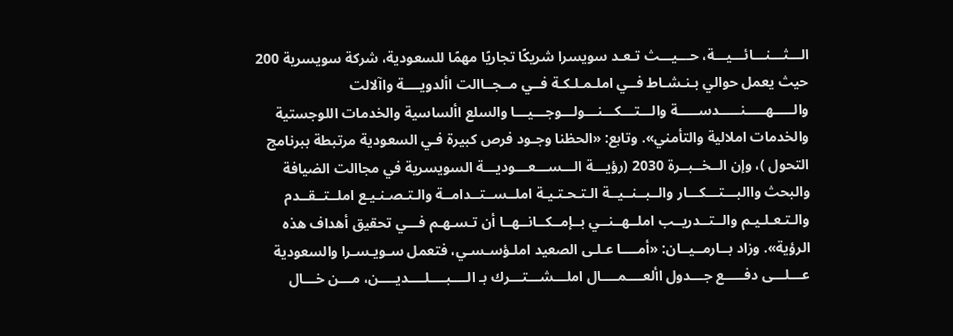الـــثـــنـــائـــيـــة، حـــيـــث تـعـد سويسرا شريكًا تجاريًا مهمًا للسعودية، شركة سويسرية 200 حيث يعمل حوالي بـنـشـاط فــي املـمـلـكـة فــي مــجــاالت األدويــــة واآلالت والـــــهـــــنـــــدســـــة والـــتـــكـــنـــولـــوجـــيـــا والسلع األساسية والخدمات اللوجستية والخدمات املالية والتأمني». وتابع: «الحظنا وجـود فرص كبيرة فـي السعودية مرتبطة ببرنامج التحول )، وإن الــخــبــرة 2030 (رؤيـــة الـــســـعـــوديـــة السويسرية في مجاالت الضيافة والبحث واالبـــتـــكـــار والــبــنــيــة الـتـحـتـيـة املــســتــدامــة والـتـصـنـيـع املــتــقــدم والـتـعـلـيـم والــتــدريــب املــهــنــي بــإمــكــانــهــا أن تـسـهـم فـــي تحقيق أهداف هذه الرؤية». وزاد بــارمــيــان: «أمــــا عـلـى الصعيد املـؤسـسـي، فتعمل سـويـسـرا والسعودية عـــلـــى دفـــــع جـــدول األعــــمــــال املـــشـــتـــرك بـ الــــبــــلــــديــــن، مـــن خـــال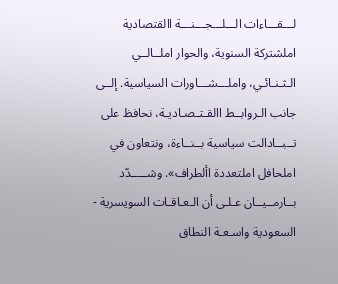لـــقـــاءات الـــلـــجـــنـــة االقتصادية املشتركة السنوية، والحوار املــالــي الـثـنـائـي، واملـــشـــاورات السياسية. إلــى جانب الـروابــط االقـتـصـاديـة، نحافظ على تــبــادالت سياسية بــنــاءة، ونتعاون في املحافل املتعددة األطراف». وشـــــدّد بــارمــيــان عـلـى أن الـعـاقـات السويسرية - السعودية واسـعـة النطاق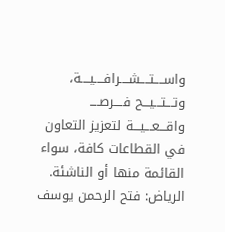واســــتــــشــــرافــــيــــة، وتـــتـــيـــح فــــرصــــ واقـــعـــيـــة لتعزيز التعاون في القطاعات كافة، سواء القائمة منها أو الناشئة. الرياض: فتح الرحمن يوسف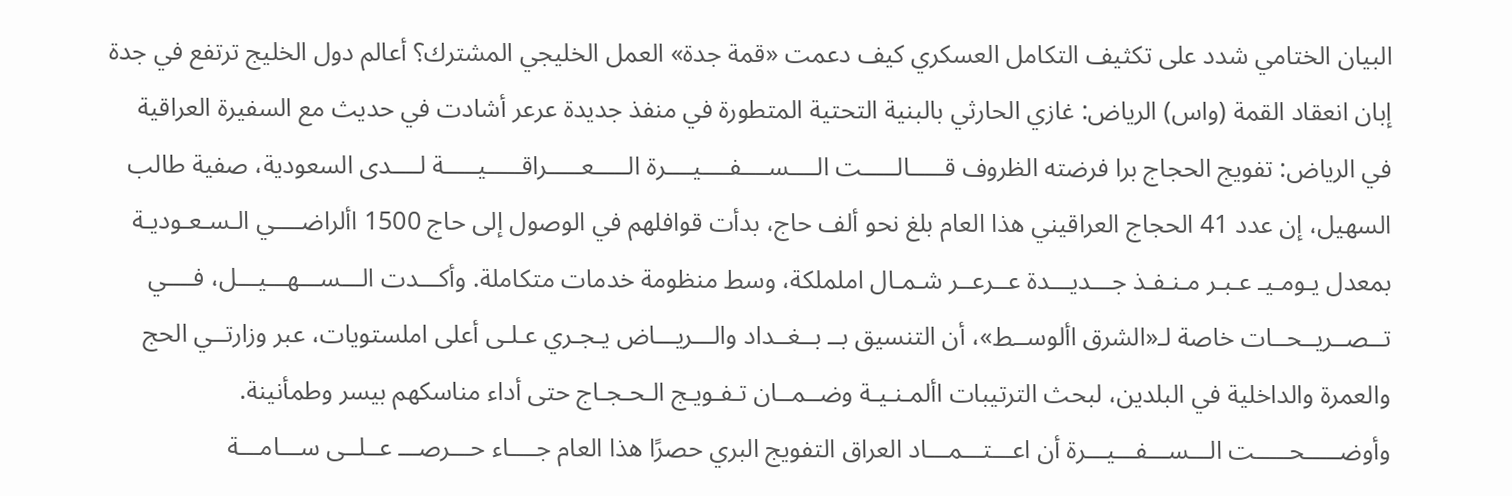البيان الختامي شدد على تكثيف التكامل العسكري كيف دعمت «قمة جدة» العمل الخليجي المشترك؟ أعالم دول الخليج ترتفع في جدة إبان انعقاد القمة (واس) الرياض: غازي الحارثي بالبنية التحتية المتطورة في منفذ جديدة عرعر أشادت في حديث مع السفيرة العراقية في الرياض: تفويج الحجاج برا فرضته الظروف قـــــالـــــت الــــســــفــــيــــرة الـــــعـــــراقـــــيـــــة لــــدى السعودية، صفية طالب السهيل، إن عدد 41 الحجاج العراقيني هذا العام بلغ نحو ألف حاج، بدأت قوافلهم في الوصول إلى حاج 1500 األراضــــي الـسـعـوديـة بمعدل يـومـيـ عـبـر مـنـفـذ جـــديـــدة عــرعــر شـمـال اململكة، وسط منظومة خدمات متكاملة. وأكـــدت الـــســـهـــيـــل، فــــي تــصــريــحــات خاصة لـ«الشرق األوســط»، أن التنسيق بــ بــغــداد والـــريـــاض يـجـري عـلـى أعلى املستويات، عبر وزارتــي الحج والعمرة والداخلية في البلدين، لبحث الترتيبات األمـنـيـة وضــمــان تـفـويـج الـحـجـاج حتى أداء مناسكهم بيسر وطمأنينة. وأوضـــــحـــــت الـــســـفـــيـــرة أن اعـــتـــمـــاد العراق التفويج البري حصرًا هذا العام جــــاء حـــرصـــ عــلــى ســـامـــة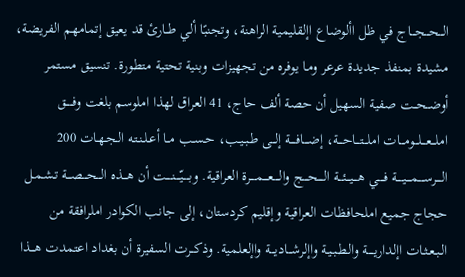الـــحـــجـــاج في ظل األوضاع اإلقليمية الراهنة، وتجنبًا ألي طــارئ قد يعيق إتمامهم الفريضة، مشيدة بمنفذ جديدة عرعر ومـا يوفره من تجهيزات وبنية تحتية متطورة. تنسيق مستمر أوضــحــت صفية السهيل أن حصة ألف حاج، 41 العراق لهذا املوسم بلغت وفـــــق املـــعـــلـــومـــات املـــتـــاحـــة، إضــــافــــة إلـــى طـبـيـب، حـسـب مــا أعـلـنـتـه الـجـهـات 200 الــــرســــمــــيــــة فـــــي هـــيـــئـــة الــــحــــج والــــعــــمــــرة العراقية. وبــــيّــــنــــت أن هـــذه الـــحـــصـــة تـشـمـل حجاج جميع املحافظات العراقية وإقليم كردستان، إلى جانب الكوادر املرافقة من الـبـعـثـات اإلداريـــــة والـطـبـيـة واإلرشـــاديـــة واإلعلمية. وذكــرت السفيرة أن بغداد اعتمدت هـــذا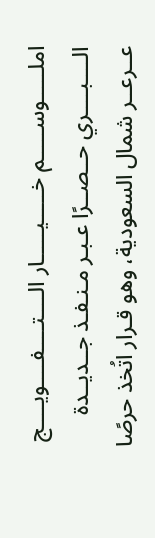املـــــوســـــم خـــــيـــــار الــــتــــفــــويــــج الــــبــــري حــصــرًا عـبـر مـنـفـذ جــديــدة عــرعــر شمال السعودية، وهو قـرار اتُخذ حرصًا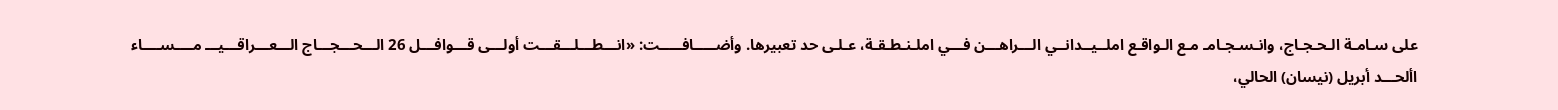على سـامـة الـحـجـاج، وانـسـجـامـ مـع الـواقـع املــيــدانــي الـــراهـــن فـــي املـنـطـقـة، عـلـى حد تعبيرها. وأضـــــافـــــت: «انـــطـــلـــقـــت أولـــى قـــوافـــل 26 الـــحـــجـــاج الـــعـــراقـــيـــ مــــســــاء األحـــد أبريل (نيسان) الحالي،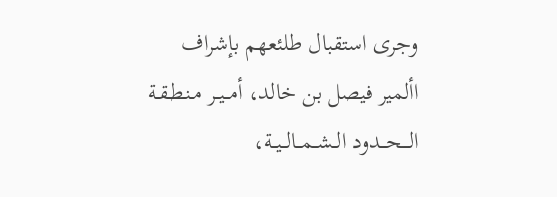وجرى استقبال طلئعهم بإشراف األمير فيصل بن خالد، أمــيــر مـنـطـقـة الـــحـــدود الــشــمــالــيــة،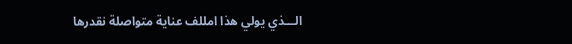الـــذي يولي هذا امللف عناية متواصلة نقدرها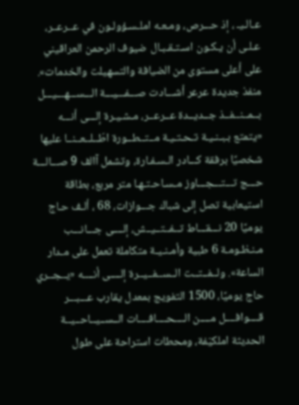عـالـيـ ، إذ حـــرص، ومـعـه املـسـؤولـون في عــرعــر، عـلـى أن يـكـون اسـتـقـبـال ضيوف الرحمن العراقيني على أعلى مستوى من الضيافة والتسهيلت والخدمات». منفذ جديدة عرعر أشـــادت صـــفـــيـــة الـــســـهـــيـــل بــمــنــفــذ جــديــدة عــرعــر، مـشـيـرة إلـــى أنـــه «يتمتع بـبـنـيـة تـحـتـيـة مــتــطــورة اطّــلــعــنــا عليها شخصيًا برفقة كـــادر الـسـفـارة، وتشمل آالف 9 صـــالـــة حـــج تـــتـــجـــاوز مـسـاحـتـهـا متر مربع، بطاقة استيعابية تصل إلى شباك جـــوازات، 68 ، ألـف حـاج يوميًا 20 نـــقـــاط تــفــتــيــش، إلــــى جـــانـــب مـنـظـومـة 6 طبية وأمـنـيـة متكاملة تعمل على مـدار الساعة». ولــفــتــت الــســفــيــرة إلــــى أنــــه «يــجــري حاج يوميًا، 1500 التفويج بمعدل يقارب عـــبـــر قــــوافــــل مــــن الــــحــــافــــات الــســيــاحــيــة الحديثة املكيّفة، ومحطات استراحة على طول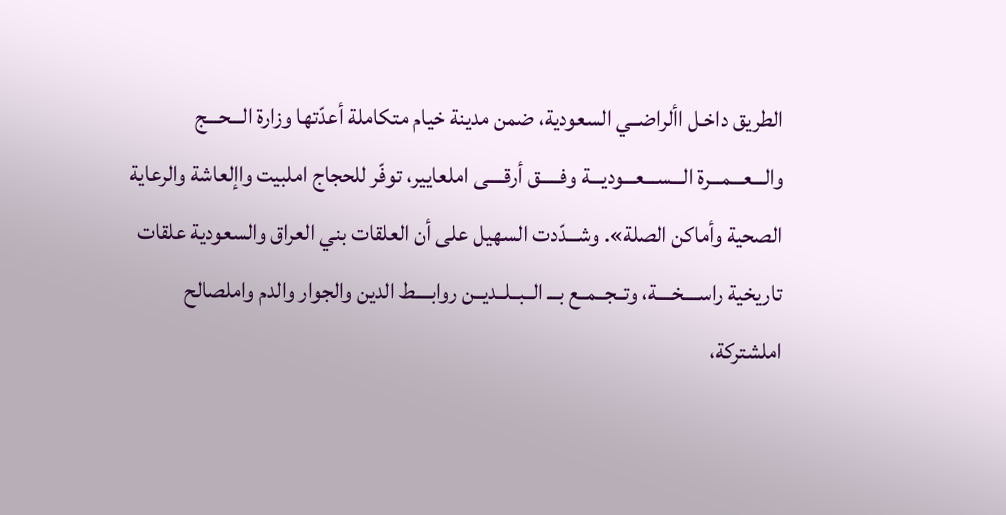الطريق داخـل األراضــي السعودية، ضمن مدينة خيام متكاملة أعدّتها وزارة الـــحـــج والـــعـــمـــرة الـــســـعـــوديـــة وفـــــق أرقــــى املعايير، توفّر للحجاج املبيت واإلعاشة والرعاية الصحية وأماكن الصلة». وشـــدّدت السهيل على أن العلقات بني العراق والسعودية علقات تاريخية راســــخــــة، وتــجــمــع بـــ الــبــلــديــن روابــــط الدين والجوار والدم واملصالح املشتركة،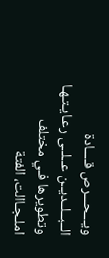ويـــحـــرص قــــادة الــبــلــديــن عــلــى رعـايـتـهـا وتطويرها فـي مختلف املـجـاالت، الفتة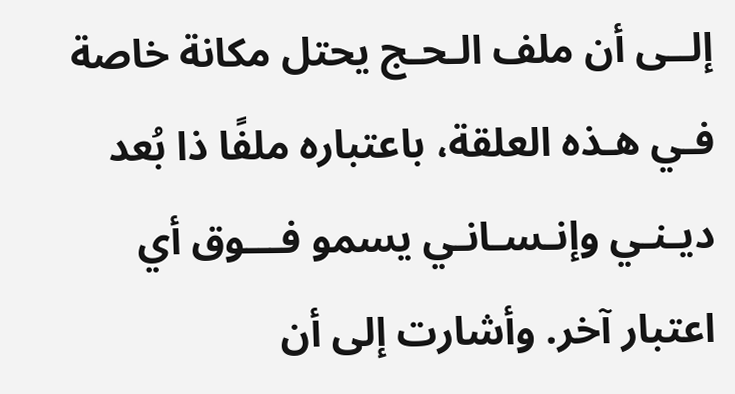إلــى أن ملف الـحـج يحتل مكانة خاصة فـي هـذه العلقة، باعتباره ملفًا ذا بُعد ديـنـي وإنـسـانـي يسمو فـــوق أي اعتبار آخر. وأشارت إلى أن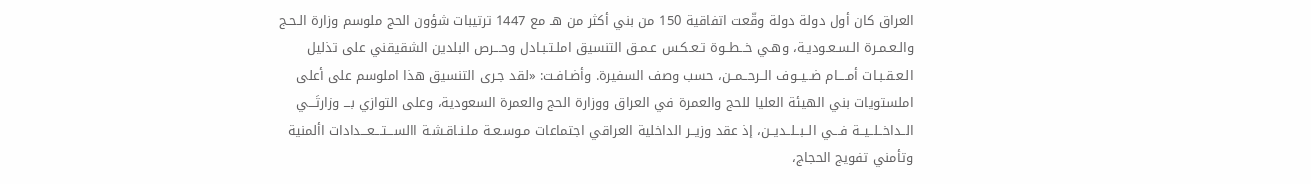العراق كان أول دولة دولة وقّعت اتفاقية 150 من بني أكثر من هـ مع 1447 ترتيبات شؤون الحج ملوسم وزارة الـحـج والـعـمـرة الـسـعـوديـة، وهـي خــطــوة تـعـكـس عـمـق التنسيق املـتـبـادل وحـــرص البلدين الشقيقني على تذليل الـعـقـبـات أمــــام ضــيــوف الــرحــمــن، حسب وصف السفيرة. وأضـافـت: «لقد جـرى التنسيق هذا املوسم على أعلى املستويات بني الهيئة العليا للحج والعمرة في العراق ووزارة الحج والعمرة السعودية، وعلى التوازي بـــ وزارتَـــي الــداخــلــيــة فـــي الــبــلــديــن، إذ عقد وزيــر الداخلية العراقي اجتماعات مـوسـعـة ملـنـاقـشـة االســـتـــعـــدادات األمنية وتأمني تفويج الحجاج،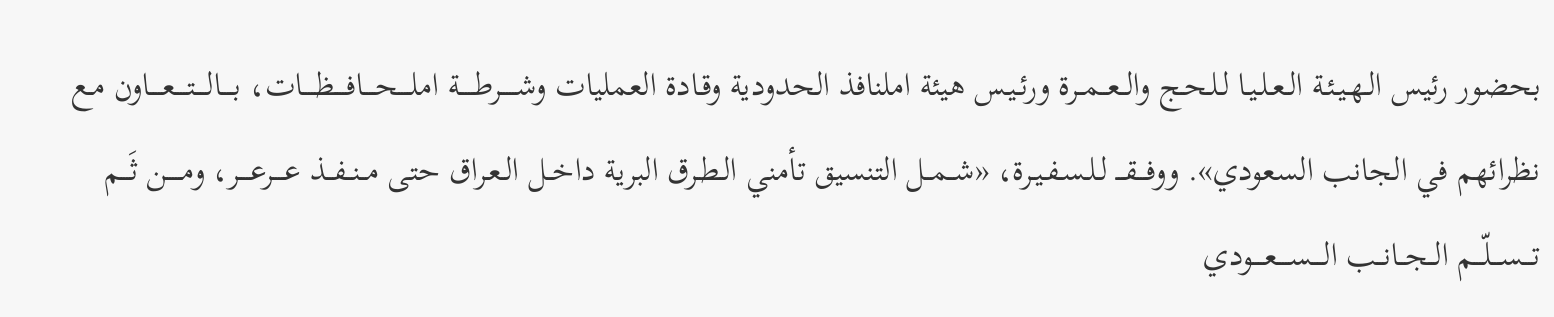بحضور رئيس الـهـيـئـة الـعـلـيـا لـلـحـج والــعــمــرة ورئـيـس هيئة املنافذ الحدودية وقـادة العمليات وشـــــرطـــــة املــــحــــافــــظــــات، بــــالــــتــــعــــاون مـع نظرائهم في الجانب السعودي». ووفـــقـــ لـلـسـفـيـرة، «شــمــل التنسيق تأمني الـطـرق البرية داخــل الـعـراق حتى مــنــفــذ عــــرعــــر، ومـــــن ثَـــم تـــســـلّـــم الــجــانــب الــــســــعــــودي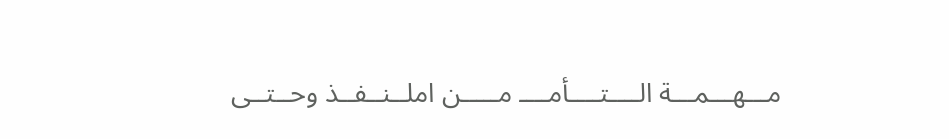مـــهـــمـــة الــــتــــأمــــ مـــــن املــنــفــذ وحــتــى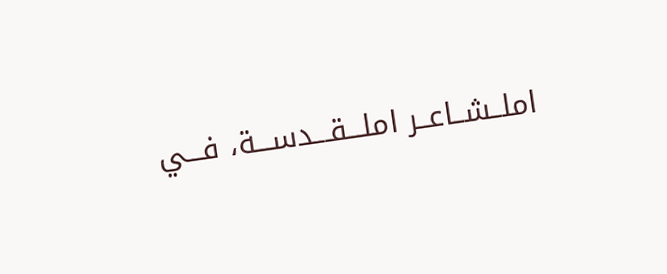املــشــاعــر املـــقـــدســـة، فـــي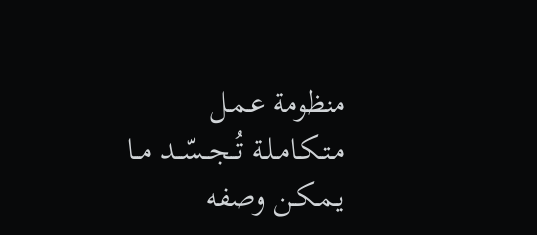منظومة عـمـل مـتـكـامـلـة تُــجــسّــد مــا يـمـكـن وصفه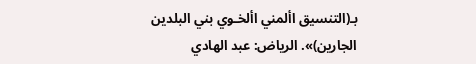بـ(التنسيق األمني األخـوي بني البلدين الجارين)». الرياض: عبد الهادي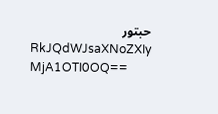حبتور
RkJQdWJsaXNoZXIy MjA1OTI0OQ==